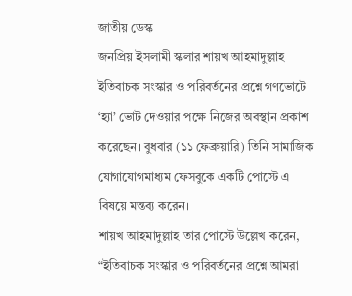জাতীয় ডেস্ক
জনপ্রিয় ইসলামী স্কলার শায়খ আহমাদুল্লাহ ইতিবাচক সংস্কার ও পরিবর্তনের প্রশ্নে গণভোটে ‘হ্যা’ ভোট দেওয়ার পক্ষে নিজের অবস্থান প্রকাশ করেছেন। বুধবার (১১ ফেব্রুয়ারি) তিনি সামাজিক যোগাযোগমাধ্যম ফেসবুকে একটি পোস্টে এ বিষয়ে মন্তব্য করেন।
শায়খ আহমাদুল্লাহ তার পোস্টে উল্লেখ করেন, “ইতিবাচক সংস্কার ও পরিবর্তনের প্রশ্নে আমরা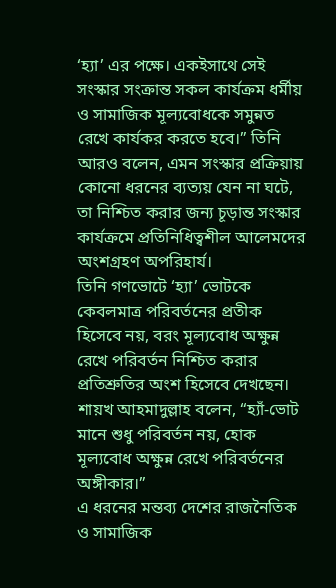‘হ্যা’ এর পক্ষে। একইসাথে সেই সংস্কার সংক্রান্ত সকল কার্যক্রম ধর্মীয় ও সামাজিক মূল্যবোধকে সমুন্নত রেখে কার্যকর করতে হবে।” তিনি আরও বলেন, এমন সংস্কার প্রক্রিয়ায় কোনো ধরনের ব্যত্যয় যেন না ঘটে, তা নিশ্চিত করার জন্য চূড়ান্ত সংস্কার কার্যক্রমে প্রতিনিধিত্বশীল আলেমদের অংশগ্রহণ অপরিহার্য।
তিনি গণভোটে ‘হ্যা’ ভোটকে কেবলমাত্র পরিবর্তনের প্রতীক হিসেবে নয়, বরং মূল্যবোধ অক্ষুন্ন রেখে পরিবর্তন নিশ্চিত করার প্রতিশ্রুতির অংশ হিসেবে দেখছেন। শায়খ আহমাদুল্লাহ বলেন, “হ্যাঁ-ভোট মানে শুধু পরিবর্তন নয়, হোক মূল্যবোধ অক্ষুন্ন রেখে পরিবর্তনের অঙ্গীকার।”
এ ধরনের মন্তব্য দেশের রাজনৈতিক ও সামাজিক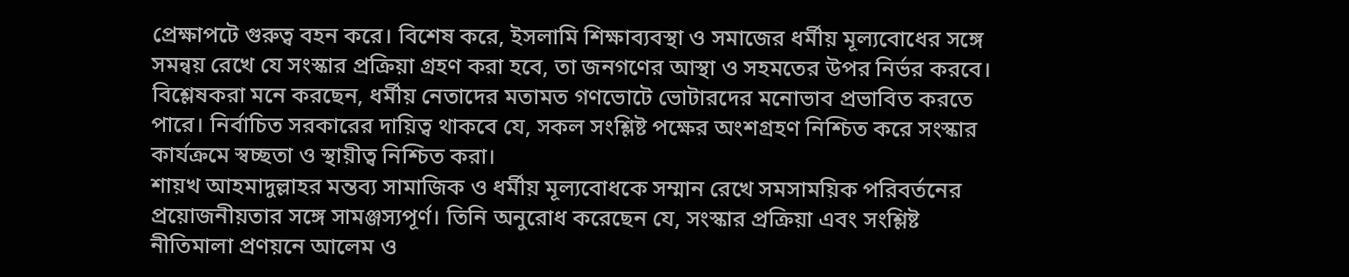প্রেক্ষাপটে গুরুত্ব বহন করে। বিশেষ করে, ইসলামি শিক্ষাব্যবস্থা ও সমাজের ধর্মীয় মূল্যবোধের সঙ্গে সমন্বয় রেখে যে সংস্কার প্রক্রিয়া গ্রহণ করা হবে, তা জনগণের আস্থা ও সহমতের উপর নির্ভর করবে।
বিশ্লেষকরা মনে করছেন, ধর্মীয় নেতাদের মতামত গণভোটে ভোটারদের মনোভাব প্রভাবিত করতে পারে। নির্বাচিত সরকারের দায়িত্ব থাকবে যে, সকল সংশ্লিষ্ট পক্ষের অংশগ্রহণ নিশ্চিত করে সংস্কার কার্যক্রমে স্বচ্ছতা ও স্থায়ীত্ব নিশ্চিত করা।
শায়খ আহমাদুল্লাহর মন্তব্য সামাজিক ও ধর্মীয় মূল্যবোধকে সম্মান রেখে সমসাময়িক পরিবর্তনের প্রয়োজনীয়তার সঙ্গে সামঞ্জস্যপূর্ণ। তিনি অনুরোধ করেছেন যে, সংস্কার প্রক্রিয়া এবং সংশ্লিষ্ট নীতিমালা প্রণয়নে আলেম ও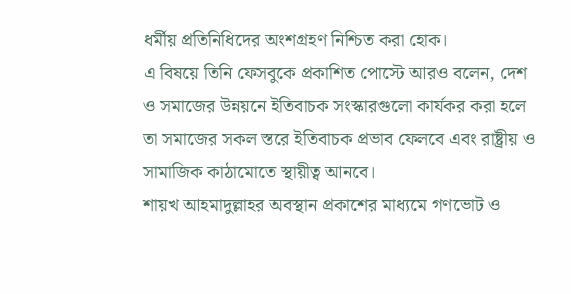ধর্মীয় প্রতিনিধিদের অংশগ্রহণ নিশ্চিত করা হোক।
এ বিষয়ে তিনি ফেসবুকে প্রকাশিত পোস্টে আরও বলেন, দেশ ও সমাজের উন্নয়নে ইতিবাচক সংস্কারগুলো কার্যকর করা হলে তা সমাজের সকল স্তরে ইতিবাচক প্রভাব ফেলবে এবং রাষ্ট্রীয় ও সামাজিক কাঠামোতে স্থায়ীত্ব আনবে।
শায়খ আহমাদুল্লাহর অবস্থান প্রকাশের মাধ্যমে গণভোট ও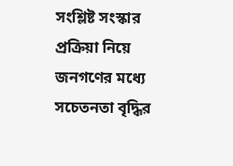সংশ্লিষ্ট সংস্কার প্রক্রিয়া নিয়ে জনগণের মধ্যে সচেতনতা বৃদ্ধির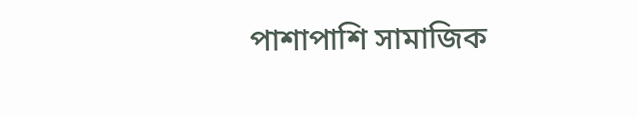পাশাপাশি সামাজিক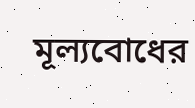মূল্যবোধের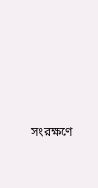সংরক্ষণে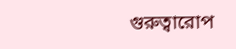গুরুত্বারোপ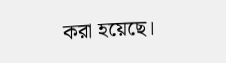করা হয়েছে।